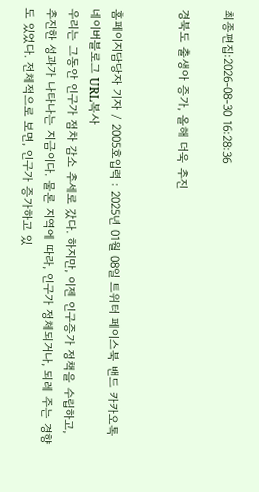최종편집:2026-08-30 16:28:36

경북도 출생아 증가, 올해 더욱 추진


홈페이지담당자 기자 / 2005호입력 : 2025년 01월 08일 트위터 페이스북 밴드 카카오톡 네이버블로그 URL복사
우리는 그동안 인구가 점차 감소 추세로 갔다. 하지만, 이젠 인구증가 정책을 수립하고, 추진한 성과가 나타나는 지금이다. 물론 지역에 따라, 인구가 정체되거나, 되레 주는 경향도 있었다. 전체적으로 보면, 인구가 증가하고 있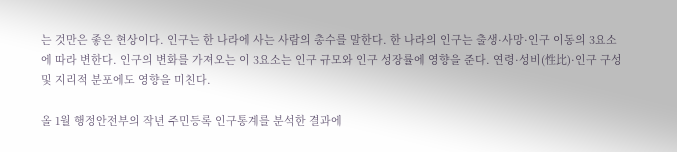는 것만은 좋은 현상이다. 인구는 한 나라에 사는 사람의 총수를 말한다. 한 나라의 인구는 출생·사망·인구 이동의 3요소에 따라 변한다. 인구의 변화를 가져오는 이 3요소는 인구 규모와 인구 성장률에 영향을 준다. 연령·성비(性比)·인구 구성 및 지리적 분포에도 영향을 미친다.

올 1월 행정안전부의 작년 주민등록 인구통계를 분석한 결과에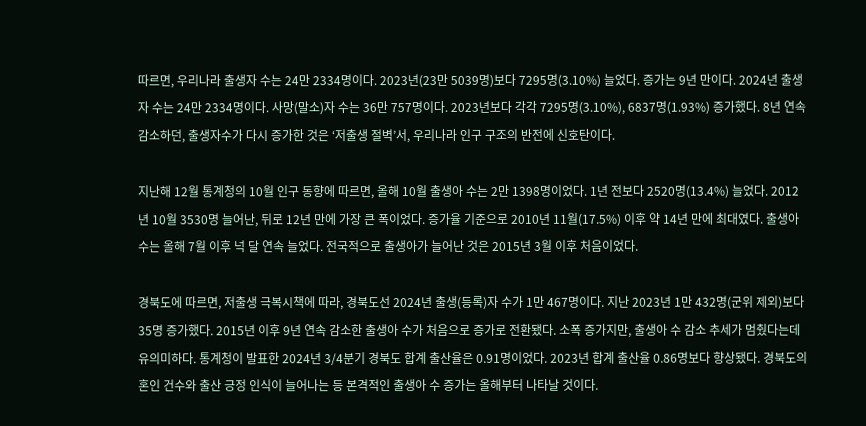따르면, 우리나라 출생자 수는 24만 2334명이다. 2023년(23만 5039명)보다 7295명(3.10%) 늘었다. 증가는 9년 만이다. 2024년 출생자 수는 24만 2334명이다. 사망(말소)자 수는 36만 757명이다. 2023년보다 각각 7295명(3.10%), 6837명(1.93%) 증가했다. 8년 연속 감소하던, 출생자수가 다시 증가한 것은 ‘저출생 절벽’서, 우리나라 인구 구조의 반전에 신호탄이다.

지난해 12월 통계청의 10월 인구 동향에 따르면, 올해 10월 출생아 수는 2만 1398명이었다. 1년 전보다 2520명(13.4%) 늘었다. 2012년 10월 3530명 늘어난, 뒤로 12년 만에 가장 큰 폭이었다. 증가율 기준으로 2010년 11월(17.5%) 이후 약 14년 만에 최대였다. 출생아 수는 올해 7월 이후 넉 달 연속 늘었다. 전국적으로 출생아가 늘어난 것은 2015년 3월 이후 처음이었다.

경북도에 따르면, 저출생 극복시책에 따라, 경북도선 2024년 출생(등록)자 수가 1만 467명이다. 지난 2023년 1만 432명(군위 제외)보다 35명 증가했다. 2015년 이후 9년 연속 감소한 출생아 수가 처음으로 증가로 전환됐다. 소폭 증가지만, 출생아 수 감소 추세가 멈췄다는데 유의미하다. 통계청이 발표한 2024년 3/4분기 경북도 합계 출산율은 0.91명이었다. 2023년 합계 출산율 0.86명보다 향상됐다. 경북도의 혼인 건수와 출산 긍정 인식이 늘어나는 등 본격적인 출생아 수 증가는 올해부터 나타날 것이다.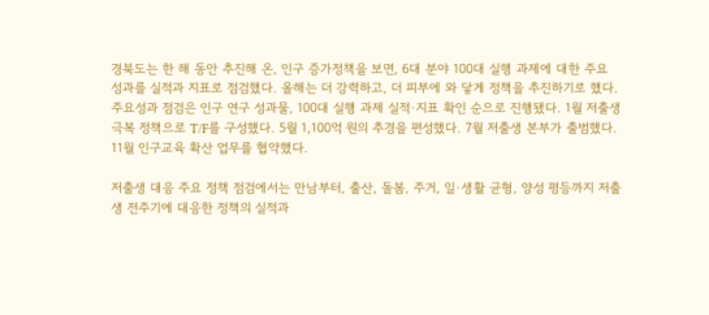경북도는 한 해 동안 추진해 온, 인구 증가정책을 보면, 6대 분야 100대 실행 과제에 대한 주요 성과를 실적과 지표로 점검했다. 올해는 더 강력하고, 더 피부에 와 닿게 정책을 추진하기로 했다. 주요성과 점검은 인구 연구 성과물, 100대 실행 과제 실적·지표 확인 순으로 진행됐다. 1월 저출생 극복 정책으로 T/F를 구성했다. 5월 1,100억 원의 추경을 편성했다. 7월 저출생 본부가 출범했다. 11월 인구교육 확산 업무를 협약했다.

저출생 대응 주요 정책 점검에서는 만남부터, 출산, 돌봄, 주거, 일·생활 균형, 양성 평등까지 저출생 전주기에 대응한 정책의 실적과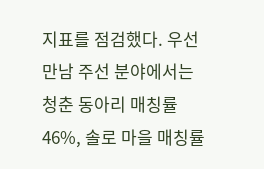지표를 점검했다. 우선 만남 주선 분야에서는 청춘 동아리 매칭률 46%, 솔로 마을 매칭률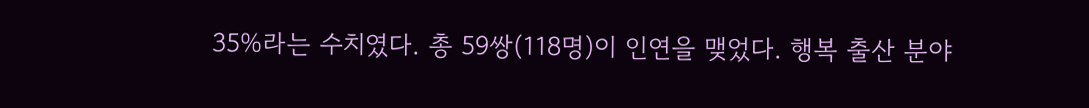35%라는 수치였다. 총 59쌍(118명)이 인연을 맺었다. 행복 출산 분야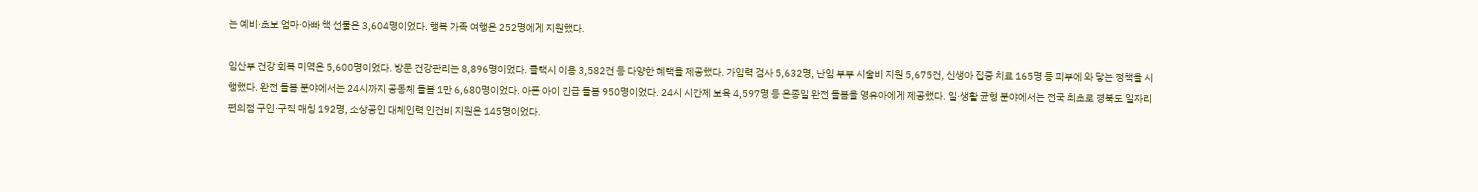는 예비·초보 엄마·아빠 책 선물은 3,604명이었다. 행복 가족 여행은 252명에게 지원했다.

임산부 건강 회복 미역은 5,600명이었다. 방문 건강관리는 8,896명이었다. 콜택시 이용 3,582건 등 다양한 혜택을 제공했다. 가임력 검사 5,632명, 난임 부부 시술비 지원 5,675건, 신생아 집중 치료 165명 등 피부에 와 닿는 정책을 시행했다. 완전 돌봄 분야에서는 24시까지 공동체 돌봄 1만 6,680명이었다. 아픈 아이 긴급 돌봄 950명이었다. 24시 시간제 보육 4,597명 등 온종일 완전 돌봄을 영유아에게 제공했다. 일·생활 균형 분야에서는 전국 최초로 경북도 일자리 편의점 구인·구직 매칭 192명, 소상공인 대체인력 인건비 지원은 145명이었다.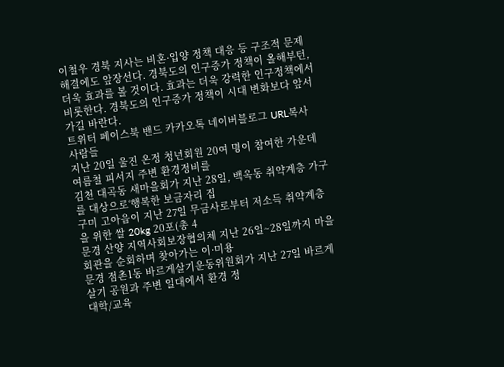이철우 경북 지사는 비혼·입양 정책 대응 등 구조적 문제 해결에도 앞장선다. 경북도의 인구증가 정책이 올해부턴, 더욱 효과를 볼 것이다. 효과는 더욱 강력한 인구정책에서 비롯한다. 경북도의 인구증가 정책이 시대 변화보다 앞서 가길 바란다.
트위터 페이스북 밴드 카카오톡 네이버블로그 URL복사
사람들
지난 20일 울진 온정 청년회원 20여 명이 참여한 가운데 여름철 피서지 주변 환경정비를
김천 대곡동 새마을회가 지난 28일, 백옥동 취약계층 가구를 대상으로‘행복한 보금자리 집
구미 고아읍이 지난 27일 무금사로부터 저소득 취약계층을 위한 쌀 20kg 20포(총 4
문경 산양 지역사회보장협의체 지난 26일~28일까지 마을회관을 순회하며 찾아가는 이·미용
문경 점촌1동 바르게살기운동위원회가 지난 27일 바르게살기 공원과 주변 일대에서 환경 정
대학/교육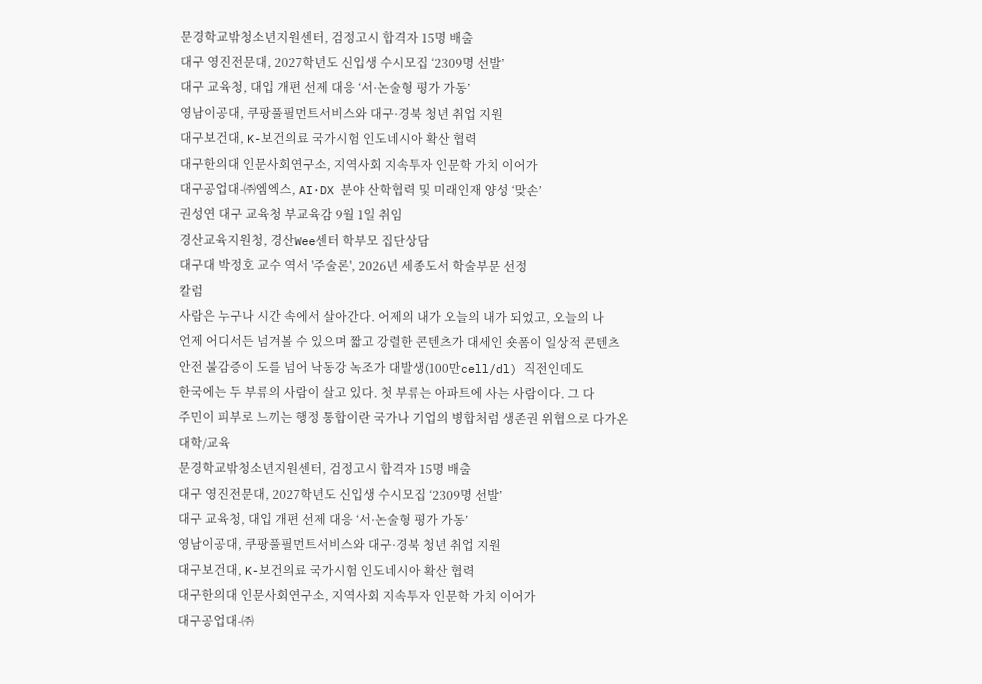문경학교밖청소년지원센터, 검정고시 합격자 15명 배출
대구 영진전문대, 2027학년도 신입생 수시모집 ‘2309명 선발’
대구 교육청, 대입 개편 선제 대응 ‘서·논술형 평가 가동’
영남이공대, 쿠팡풀필먼트서비스와 대구·경북 청년 취업 지원
대구보건대, K-보건의료 국가시험 인도네시아 확산 협력
대구한의대 인문사회연구소, 지역사회 지속투자 인문학 가치 이어가
대구공업대-㈜엠엑스, AI·DX 분야 산학협력 및 미래인재 양성 ‘맞손’
권성연 대구 교육청 부교육감 9월 1일 취임
경산교육지원청, 경산Wee센터 학부모 집단상담
대구대 박정호 교수 역서 '주술론', 2026년 세종도서 학술부문 선정
칼럼
사람은 누구나 시간 속에서 살아간다. 어제의 내가 오늘의 내가 되었고, 오늘의 나
언제 어디서든 넘겨볼 수 있으며 짧고 강렬한 콘텐츠가 대세인 숏폼이 일상적 콘텐츠
안전 불감증이 도를 넘어 낙동강 녹조가 대발생(100만cell/dl) 직전인데도
한국에는 두 부류의 사람이 살고 있다. 첫 부류는 아파트에 사는 사람이다. 그 다
주민이 피부로 느끼는 행정 통합이란 국가나 기업의 병합처럼 생존권 위협으로 다가온
대학/교육
문경학교밖청소년지원센터, 검정고시 합격자 15명 배출
대구 영진전문대, 2027학년도 신입생 수시모집 ‘2309명 선발’
대구 교육청, 대입 개편 선제 대응 ‘서·논술형 평가 가동’
영남이공대, 쿠팡풀필먼트서비스와 대구·경북 청년 취업 지원
대구보건대, K-보건의료 국가시험 인도네시아 확산 협력
대구한의대 인문사회연구소, 지역사회 지속투자 인문학 가치 이어가
대구공업대-㈜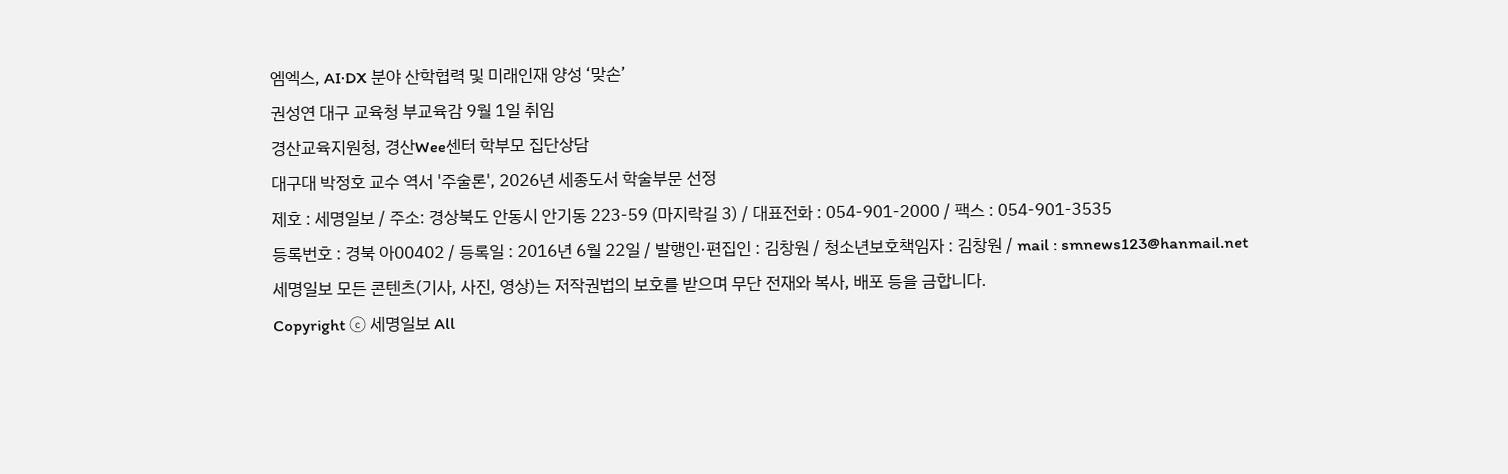엠엑스, AI·DX 분야 산학협력 및 미래인재 양성 ‘맞손’
권성연 대구 교육청 부교육감 9월 1일 취임
경산교육지원청, 경산Wee센터 학부모 집단상담
대구대 박정호 교수 역서 '주술론', 2026년 세종도서 학술부문 선정
제호 : 세명일보 / 주소: 경상북도 안동시 안기동 223-59 (마지락길 3) / 대표전화 : 054-901-2000 / 팩스 : 054-901-3535
등록번호 : 경북 아00402 / 등록일 : 2016년 6월 22일 / 발행인·편집인 : 김창원 / 청소년보호책임자 : 김창원 / mail : smnews123@hanmail.net
세명일보 모든 콘텐츠(기사, 사진, 영상)는 저작권법의 보호를 받으며 무단 전재와 복사, 배포 등을 금합니다.
Copyright ⓒ 세명일보 All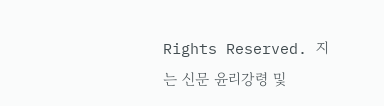Rights Reserved. 지는 신문 윤리강령 및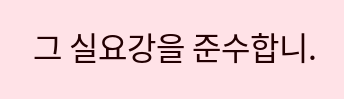그 실요강을 준수합니.